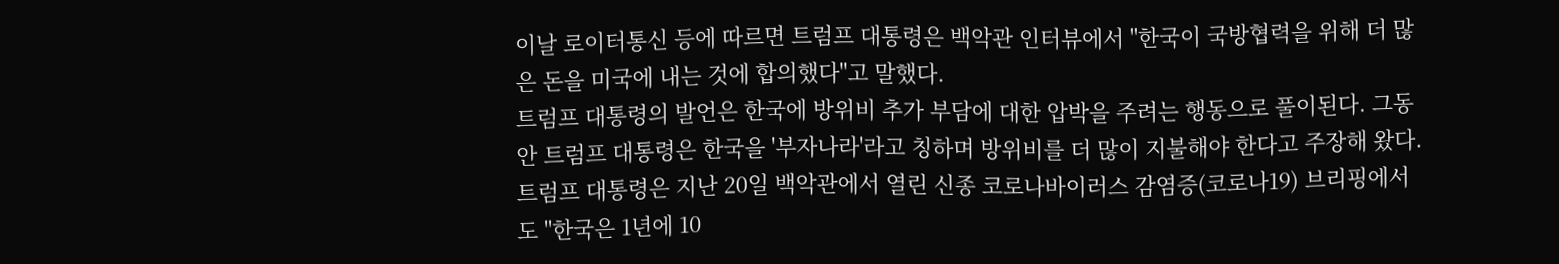이날 로이터통신 등에 따르면 트럼프 대통령은 백악관 인터뷰에서 "한국이 국방협력을 위해 더 많은 돈을 미국에 내는 것에 합의했다"고 말했다.
트럼프 대통령의 발언은 한국에 방위비 추가 부담에 대한 압박을 주려는 행동으로 풀이된다. 그동안 트럼프 대통령은 한국을 '부자나라'라고 칭하며 방위비를 더 많이 지불해야 한다고 주장해 왔다.
트럼프 대통령은 지난 20일 백악관에서 열린 신종 코로나바이러스 감염증(코로나19) 브리핑에서도 "한국은 1년에 10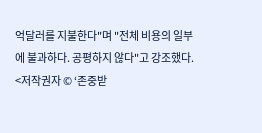억달러를 지불한다"며 "전체 비용의 일부에 불과하다. 공평하지 않다"고 강조했다.
<저작권자 © ‘존중받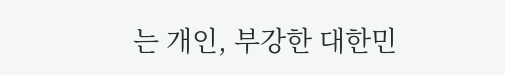는 개인, 부강한 대한민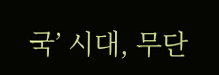국’ 시대, 무단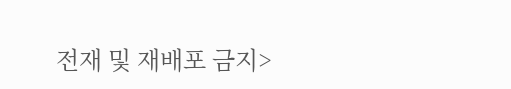전재 및 재배포 금지>